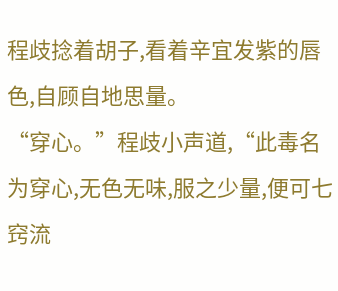程歧捻着胡子,看着辛宜发紫的唇色,自顾自地思量。
“穿心。”程歧小声道,“此毒名为穿心,无色无味,服之少量,便可七窍流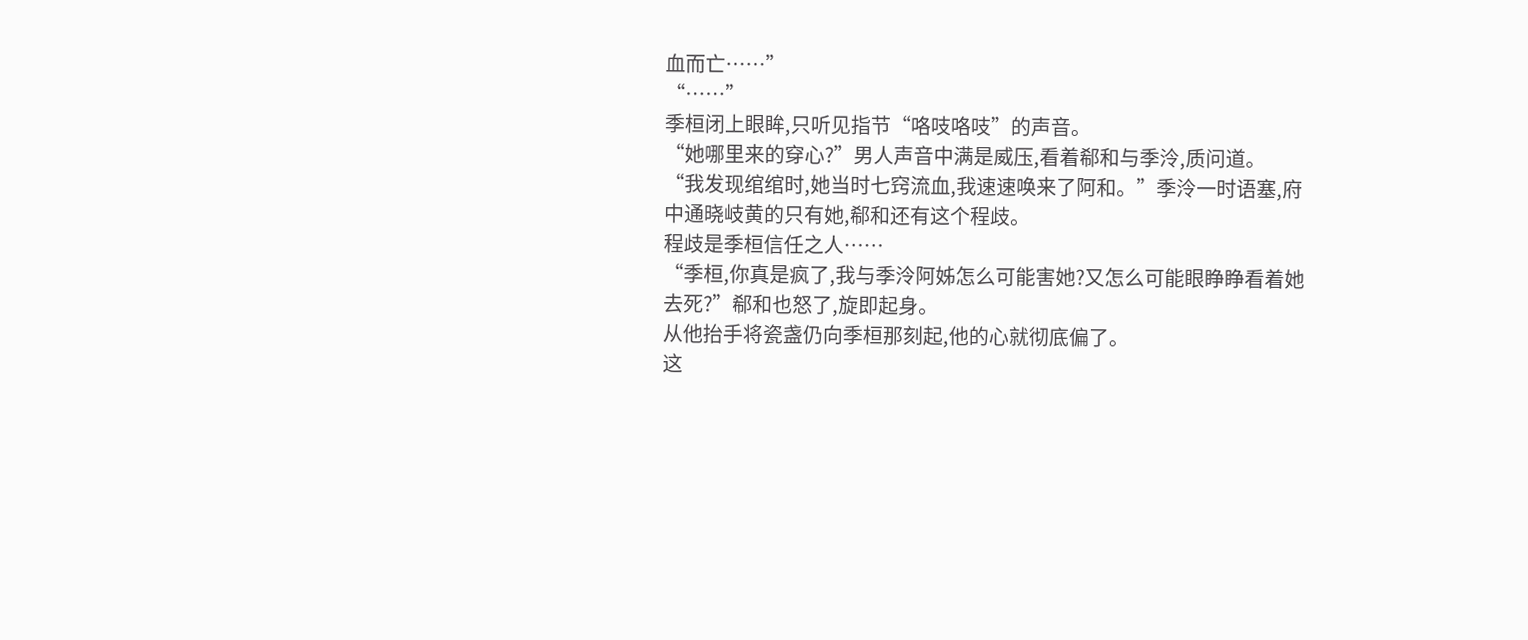血而亡……”
“……”
季桓闭上眼眸,只听见指节“咯吱咯吱”的声音。
“她哪里来的穿心?”男人声音中满是威压,看着郗和与季泠,质问道。
“我发现绾绾时,她当时七窍流血,我速速唤来了阿和。”季泠一时语塞,府中通晓岐黄的只有她,郗和还有这个程歧。
程歧是季桓信任之人……
“季桓,你真是疯了,我与季泠阿姊怎么可能害她?又怎么可能眼睁睁看着她去死?”郗和也怒了,旋即起身。
从他抬手将瓷盏仍向季桓那刻起,他的心就彻底偏了。
这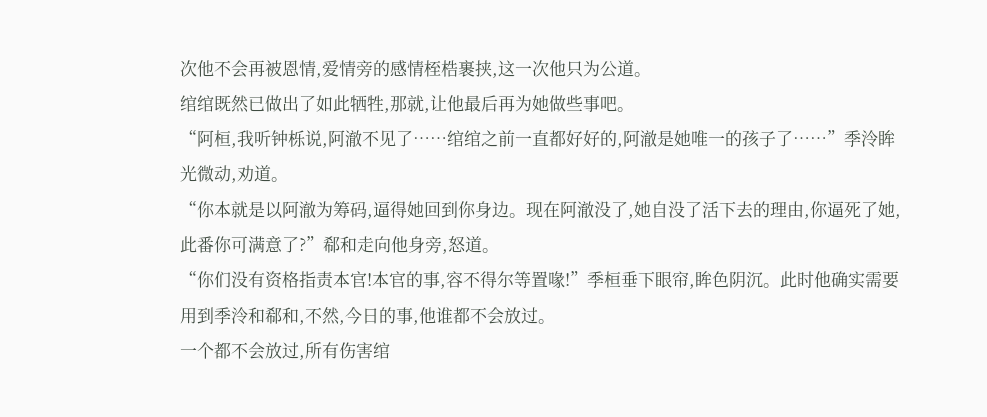次他不会再被恩情,爱情旁的感情桎梏裹挟,这一次他只为公道。
绾绾既然已做出了如此牺牲,那就,让他最后再为她做些事吧。
“阿桓,我听钟栎说,阿澈不见了……绾绾之前一直都好好的,阿澈是她唯一的孩子了……”季泠眸光微动,劝道。
“你本就是以阿澈为筹码,逼得她回到你身边。现在阿澈没了,她自没了活下去的理由,你逼死了她,此番你可满意了?”郗和走向他身旁,怒道。
“你们没有资格指责本官!本官的事,容不得尔等置喙!”季桓垂下眼帘,眸色阴沉。此时他确实需要用到季泠和郗和,不然,今日的事,他谁都不会放过。
一个都不会放过,所有伤害绾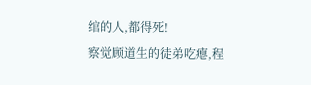绾的人,都得死!
察觉顾道生的徒弟吃瘪,程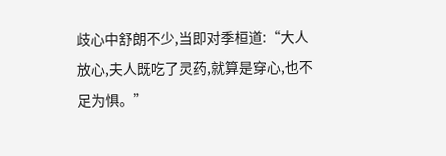歧心中舒朗不少,当即对季桓道:“大人放心,夫人既吃了灵药,就算是穿心,也不足为惧。”